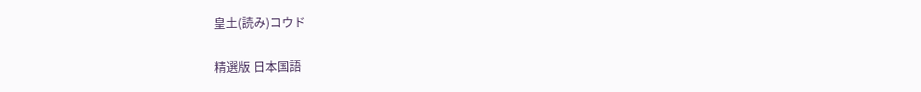皇土(読み)コウド

精選版 日本国語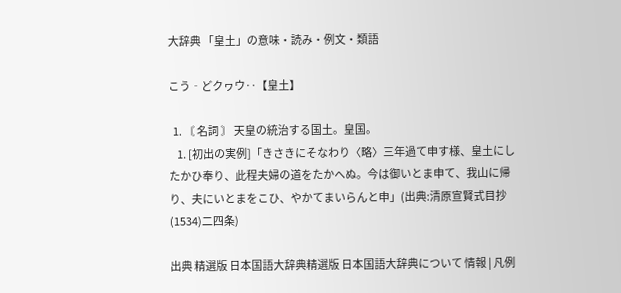大辞典 「皇土」の意味・読み・例文・類語

こう‐どクヮウ‥【皇土】

  1. 〘 名詞 〙 天皇の統治する国土。皇国。
    1. [初出の実例]「きさきにそなわり〈略〉三年過て申す様、皇土にしたかひ奉り、此程夫婦の道をたかへぬ。今は御いとま申て、我山に帰り、夫にいとまをこひ、やかてまいらんと申」(出典:清原宣賢式目抄(1534)二四条)

出典 精選版 日本国語大辞典精選版 日本国語大辞典について 情報 | 凡例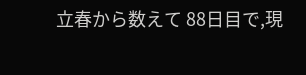立春から数えて 88日目で,現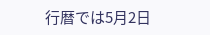行暦では5月2日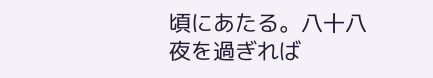頃にあたる。八十八夜を過ぎれば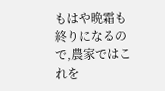もはや晩霜も終りになるので,農家ではこれを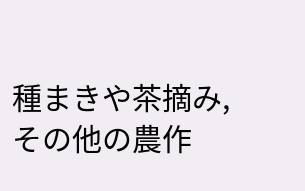種まきや茶摘み,その他の農作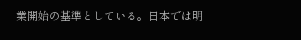業開始の基準としている。日本では明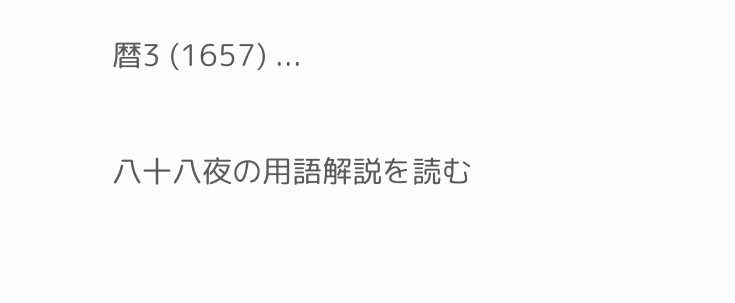暦3 (1657) ...

八十八夜の用語解説を読む